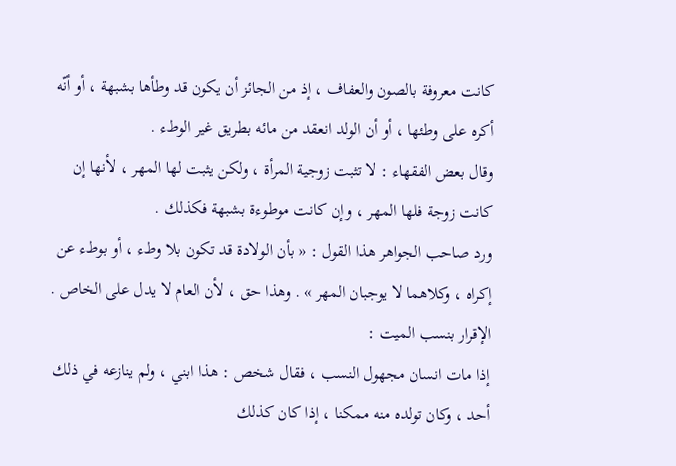كانت معروفة بالصون والعفاف ، إذ من الجائز أن يكون قد وطأها بشبهة ، أو أنّه أكره على وطئها ، أو أن الولد انعقد من مائه بطريق غير الوطء .
وقال بعض الفقهاء : لا تثبت زوجية المرأة ، ولكن يثبت لها المهر ، لأنها إن كانت زوجة فلها المهر ، وإن كانت موطوءة بشبهة فكذلك .
ورد صاحب الجواهر هذا القول : « بأن الولادة قد تكون بلا وطء ، أو بوطء عن إكراه ، وكلاهما لا يوجبان المهر » . وهذا حق ، لأن العام لا يدل على الخاص .
الإقرار بنسب الميت :
إذا مات انسان مجهول النسب ، فقال شخص : هذا ابني ، ولم ينازعه في ذلك أحد ، وكان تولده منه ممكنا ، إذا كان كذلك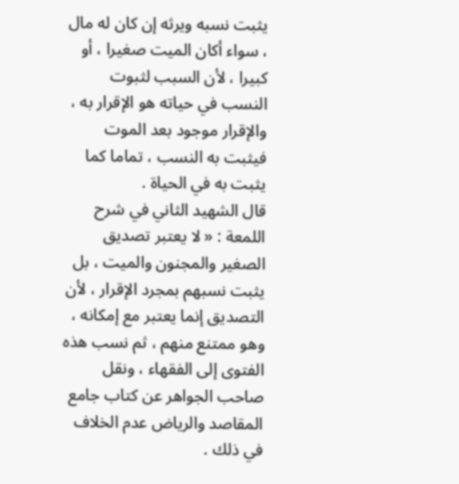يثبت نسبه ويرثه إن كان له مال ، سواء أكان الميت صغيرا ، أو كبيرا ، لأن السبب لثبوت النسب في حياته هو الإقرار به ، والإقرار موجود بعد الموت فيثبت به النسب ، تماما كما يثبت به في الحياة .
قال الشهيد الثاني في شرح اللمعة : « لا يعتبر تصديق الصغير والمجنون والميت ، بل يثبت نسبهم بمجرد الإقرار ، لأن التصديق إنما يعتبر مع إمكانه ، وهو ممتنع منهم ، ثم نسب هذه الفتوى إلى الفقهاء ، ونقل صاحب الجواهر عن كتاب جامع المقاصد والرياض عدم الخلاف في ذلك .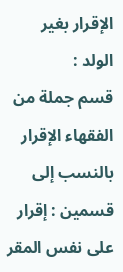الإقرار بغير الولد :
قسم جملة من الفقهاء الإقرار بالنسب إلى قسمين : إقرار على نفس المقر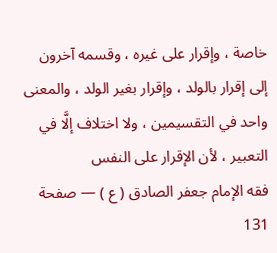خاصة ، وإقرار على غيره ، وقسمه آخرون إلى إقرار بالولد ، وإقرار بغير الولد ، والمعنى واحد في التقسيمين ، ولا اختلاف إلَّا في التعبير ، لأن الإقرار على النفس
فقه الإمام جعفر الصادق ( ع ) — صفحة 131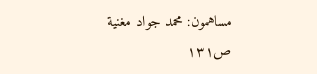مساهمون: محمد جواد مغنية
ص١٣١